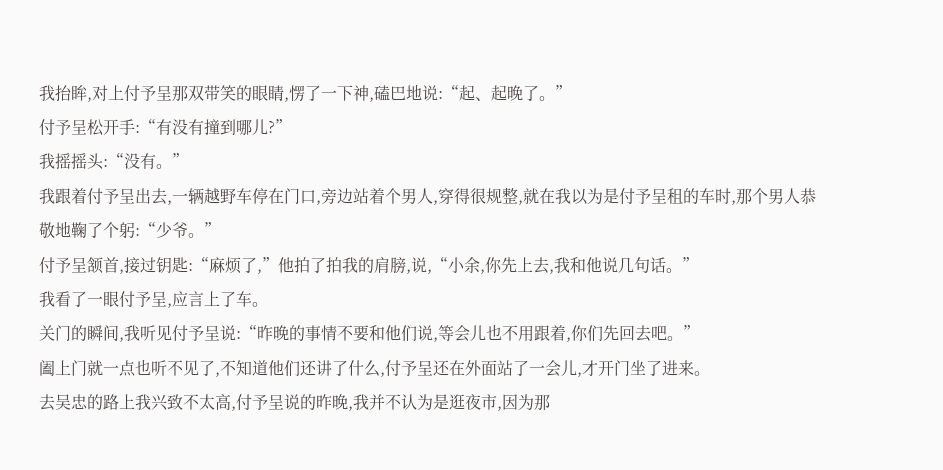我抬眸,对上付予呈那双带笑的眼睛,愣了一下神,磕巴地说:“起、起晚了。”
付予呈松开手:“有没有撞到哪儿?”
我摇摇头:“没有。”
我跟着付予呈出去,一辆越野车停在门口,旁边站着个男人,穿得很规整,就在我以为是付予呈租的车时,那个男人恭敬地鞠了个躬:“少爷。”
付予呈颔首,接过钥匙:“麻烦了,”他拍了拍我的肩膀,说,“小余,你先上去,我和他说几句话。”
我看了一眼付予呈,应言上了车。
关门的瞬间,我听见付予呈说:“昨晚的事情不要和他们说,等会儿也不用跟着,你们先回去吧。”
阖上门就一点也听不见了,不知道他们还讲了什么,付予呈还在外面站了一会儿,才开门坐了进来。
去吴忠的路上我兴致不太高,付予呈说的昨晚,我并不认为是逛夜市,因为那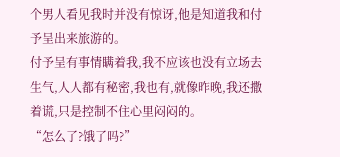个男人看见我时并没有惊讶,他是知道我和付予呈出来旅游的。
付予呈有事情瞒着我,我不应该也没有立场去生气,人人都有秘密,我也有,就像昨晚,我还撒着谎,只是控制不住心里闷闷的。
“怎么了?饿了吗?”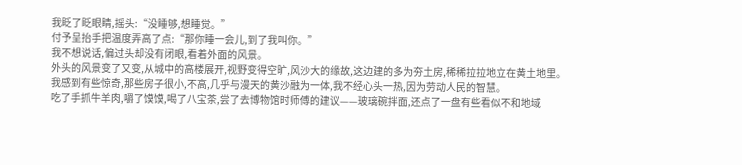我眨了眨眼睛,摇头:“没睡够,想睡觉。”
付予呈抬手把温度弄高了点:“那你睡一会儿,到了我叫你。”
我不想说话,偏过头却没有闭眼,看着外面的风景。
外头的风景变了又变,从城中的高楼展开,视野变得空旷,风沙大的缘故,这边建的多为夯土房,稀稀拉拉地立在黄土地里。
我感到有些惊奇,那些房子很小,不高,几乎与漫天的黄沙融为一体,我不经心头一热,因为劳动人民的智慧。
吃了手抓牛羊肉,嚼了馍馍,喝了八宝茶,尝了去博物馆时师傅的建议——玻璃碗拌面,还点了一盘有些看似不和地域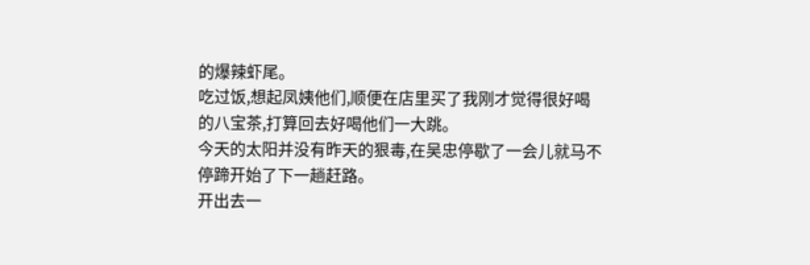的爆辣虾尾。
吃过饭,想起凤姨他们,顺便在店里买了我刚才觉得很好喝的八宝茶,打算回去好喝他们一大跳。
今天的太阳并没有昨天的狠毒,在吴忠停歇了一会儿就马不停蹄开始了下一趟赶路。
开出去一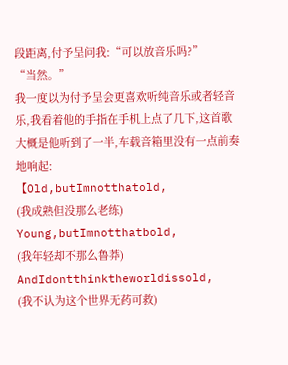段距离,付予呈问我:“可以放音乐吗?”
“当然。”
我一度以为付予呈会更喜欢听纯音乐或者轻音乐,我看着他的手指在手机上点了几下,这首歌大概是他听到了一半,车载音箱里没有一点前奏地响起:
【Old,butImnotthatold,
(我成熟但没那么老练)
Young,butImnotthatbold,
(我年轻却不那么鲁莽)
AndIdontthinktheworldissold,
(我不认为这个世界无药可救)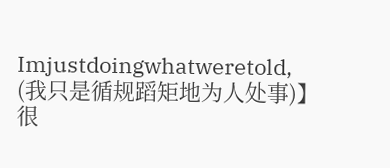Imjustdoingwhatweretold,
(我只是循规蹈矩地为人处事)】
很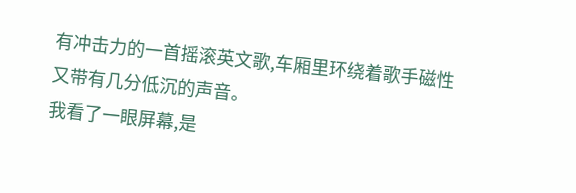有冲击力的一首摇滚英文歌,车厢里环绕着歌手磁性又带有几分低沉的声音。
我看了一眼屏幕,是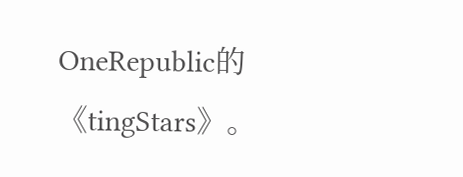OneRepublic的《tingStars》。